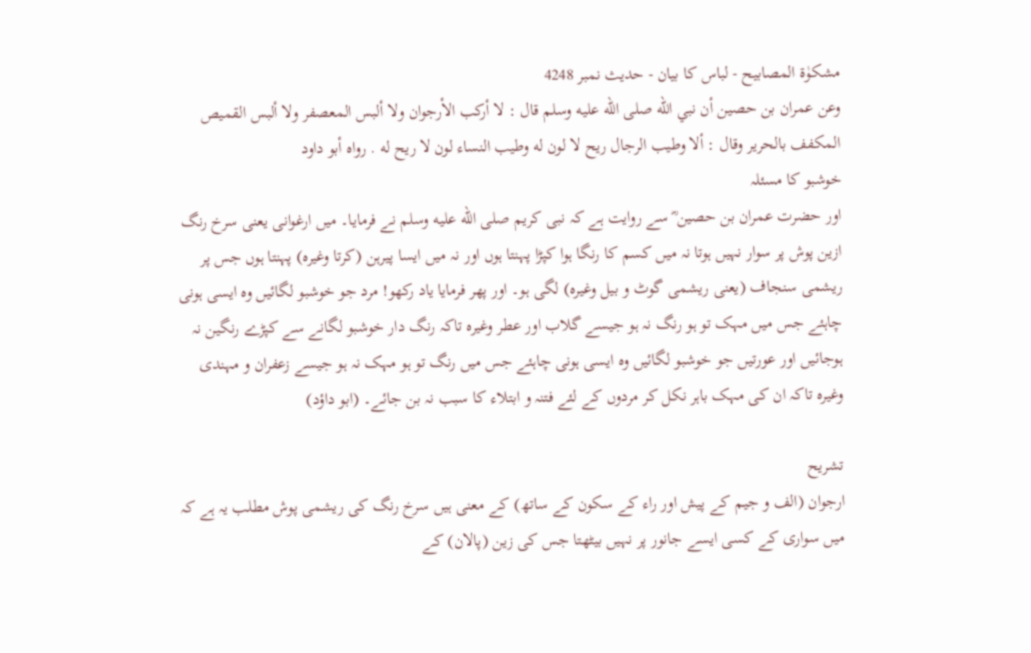مشکوٰۃ المصابیح - لباس کا بیان - حدیث نمبر 4248
وعن عمران بن حصين أن نبي الله صلى الله عليه وسلم قال : لا أركب الأرجوان ولا ألبس المعصفر ولا ألبس القميص المكفف بالحرير وقال : ألا وطيب الرجال ريح لا لون له وطيب النساء لون لا ريح له . رواه أبو داود
خوشبو کا مسئلہ
اور حضرت عمران بن حصین ؓ سے روایت ہے کہ نبی کریم صلى الله عليه وسلم نے فرمایا۔ میں ارغوانی یعنی سرخ رنگ ازین پوش پر سوار نہیں ہوتا نہ میں کسم کا رنگا ہوا کپڑا پہنتا ہوں اور نہ میں ایسا پیرہن (کرتا وغیرہ) پہنتا ہوں جس پر ریشمی سنجاف (یعنی ریشمی گوٹ و بیل وغیرہ) لگی ہو۔ اور پھر فرمایا یاد رکھو! مرد جو خوشبو لگائیں وہ ایسی ہونی چاہئے جس میں مہک تو ہو رنگ نہ ہو جیسے گلاب اور عطر وغیرہ تاکہ رنگ دار خوشبو لگانے سے کپڑے رنگین نہ ہوجائیں اور عورتیں جو خوشبو لگائیں وہ ایسی ہونی چاہئے جس میں رنگ تو ہو مہک نہ ہو جیسے زعفران و مہندی وغیرہ تاکہ ان کی مہک باہر نکل کر مردوں کے لئے فتنہ و ابتلاء کا سبب نہ بن جائے۔ (ابو داؤد)

تشریح
ارجوان (الف و جیم کے پیش اور راء کے سکون کے ساتھ) کے معنی ہیں سرخ رنگ کی ریشمی پوش مطلب یہ ہے کہ میں سواری کے کسی ایسے جانور پر نہیں بیٹھتا جس کی زین (پالان) کے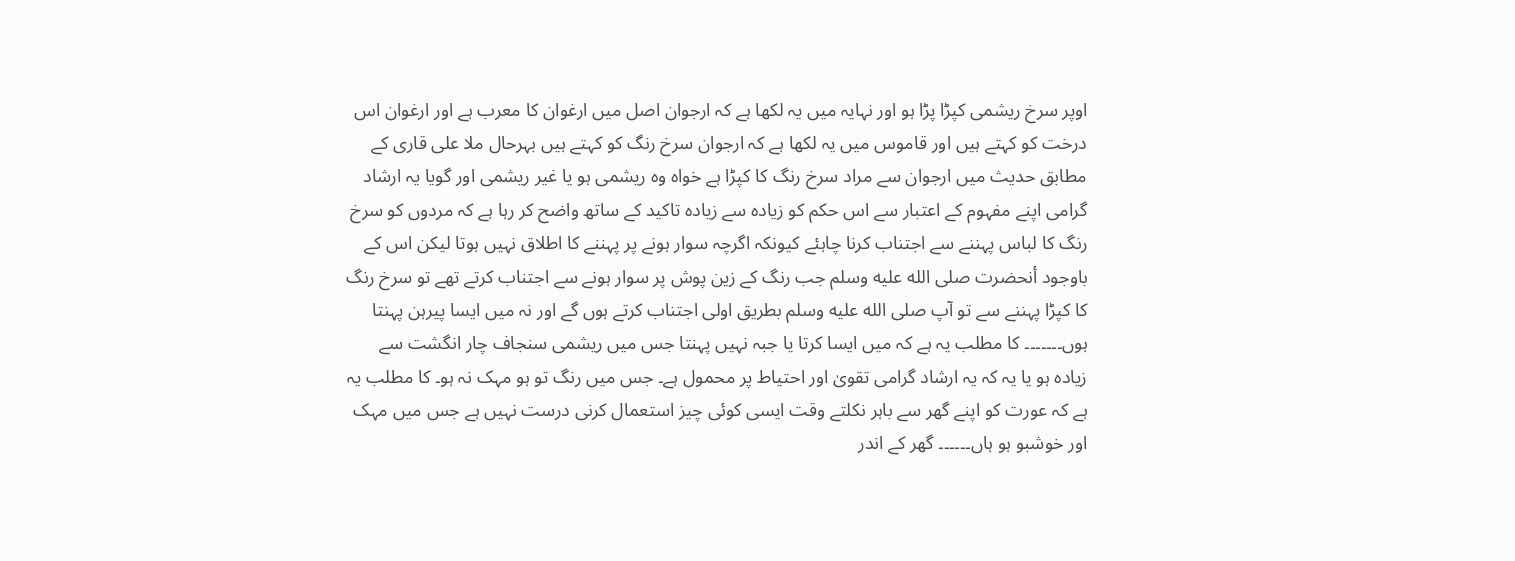اوپر سرخ ریشمی کپڑا پڑا ہو اور نہایہ میں یہ لکھا ہے کہ ارجوان اصل میں ارغوان کا معرب ہے اور ارغوان اس درخت کو کہتے ہیں اور قاموس میں یہ لکھا ہے کہ ارجوان سرخ رنگ کو کہتے ہیں بہرحال ملا علی قاری کے مطابق حدیث میں ارجوان سے مراد سرخ رنگ کا کپڑا ہے خواہ وہ ریشمی ہو یا غیر ریشمی اور گویا یہ ارشاد گرامی اپنے مفہوم کے اعتبار سے اس حکم کو زیادہ سے زیادہ تاکید کے ساتھ واضح کر رہا ہے کہ مردوں کو سرخ رنگ کا لباس پہننے سے اجتناب کرنا چاہئے کیونکہ اگرچہ سوار ہونے پر پہننے کا اطلاق نہیں ہوتا لیکن اس کے باوجود أنحضرت صلى الله عليه وسلم جب رنگ کے زین پوش پر سوار ہونے سے اجتناب کرتے تھے تو سرخ رنگ کا کپڑا پہننے سے تو آپ صلى الله عليه وسلم بطریق اولی اجتناب کرتے ہوں گے اور نہ میں ایسا پیرہن پہنتا ہوں۔۔۔۔۔۔۔ کا مطلب یہ ہے کہ میں ایسا کرتا یا جبہ نہیں پہنتا جس میں ریشمی سنجاف چار انگشت سے زیادہ ہو یا یہ کہ یہ ارشاد گرامی تقویٰ اور احتیاط پر محمول ہے۔ جس میں رنگ تو ہو مہک نہ ہو۔ کا مطلب یہ ہے کہ عورت کو اپنے گھر سے باہر نکلتے وقت ایسی کوئی چیز استعمال کرنی درست نہیں ہے جس میں مہک اور خوشبو ہو ہاں۔۔۔۔۔۔ گھر کے اندر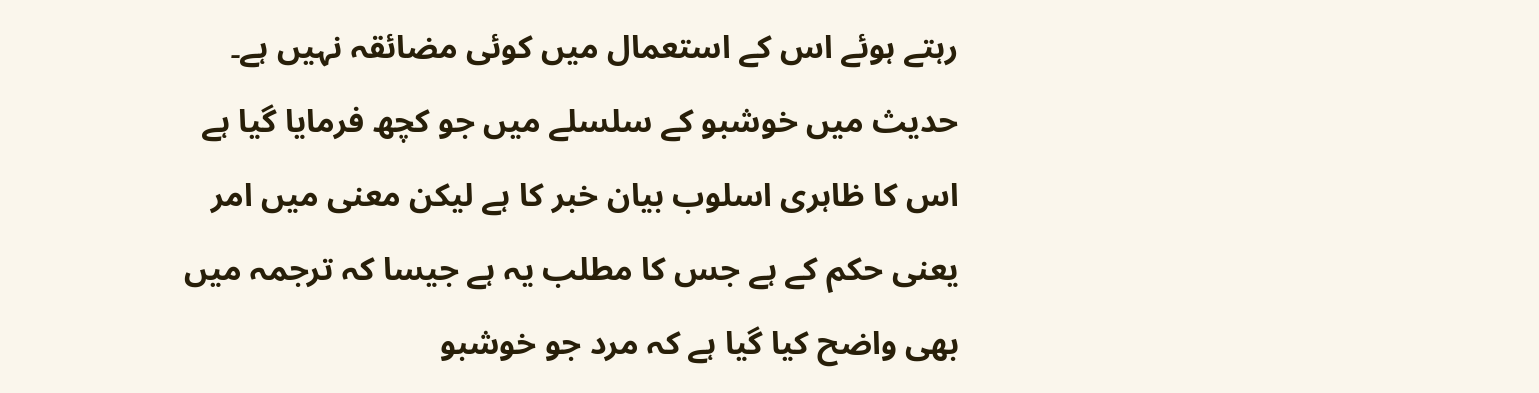رہتے ہوئے اس کے استعمال میں کوئی مضائقہ نہیں ہے۔ حدیث میں خوشبو کے سلسلے میں جو کچھ فرمایا گیا ہے اس کا ظاہری اسلوب بیان خبر کا ہے لیکن معنی میں امر یعنی حکم کے ہے جس کا مطلب یہ ہے جیسا کہ ترجمہ میں بھی واضح کیا گیا ہے کہ مرد جو خوشبو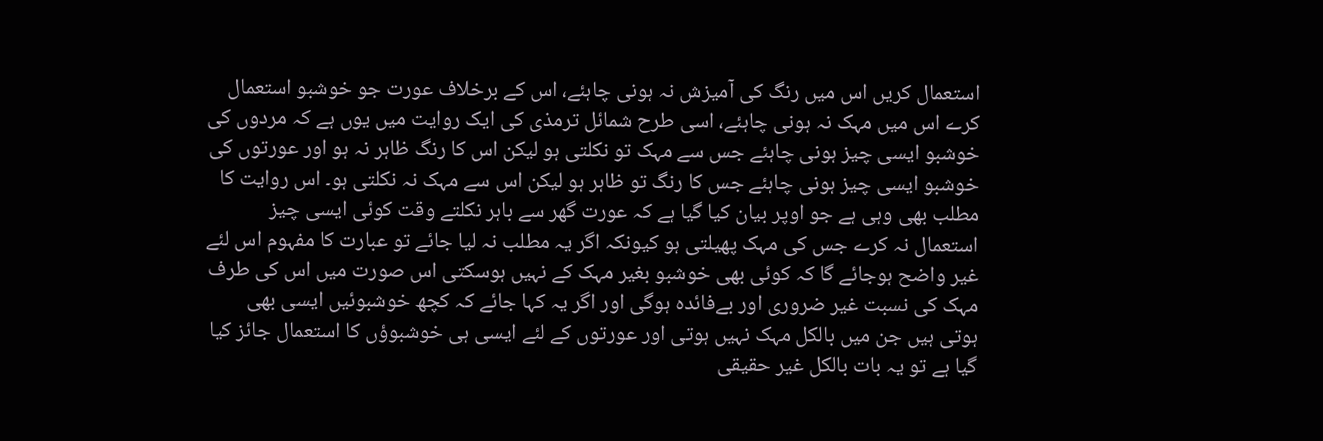استعمال کریں اس میں رنگ کی آمیزش نہ ہونی چاہئے، اس کے برخلاف عورت جو خوشبو استعمال کرے اس میں مہک نہ ہونی چاہئے، اسی طرح شمائل ترمذی کی ایک روایت میں یوں ہے کہ مردوں کی خوشبو ایسی چیز ہونی چاہئے جس سے مہک تو نکلتی ہو لیکن اس کا رنگ ظاہر نہ ہو اور عورتوں کی خوشبو ایسی چیز ہونی چاہئے جس کا رنگ تو ظاہر ہو لیکن اس سے مہک نہ نکلتی ہو۔ اس روایت کا مطلب بھی وہی ہے جو اوپر بیان کیا گیا ہے کہ عورت گھر سے باہر نکلتے وقت کوئی ایسی چیز استعمال نہ کرے جس کی مہک پھیلتی ہو کیونکہ اگر یہ مطلب نہ لیا جائے تو عبارت کا مفہوم اس لئے غیر واضح ہوجائے گا کہ کوئی بھی خوشبو بغیر مہک کے نہیں ہوسکتی اس صورت میں اس کی طرف مہک کی نسبت غیر ضروری اور بےفائدہ ہوگی اور اگر یہ کہا جائے کہ کچھ خوشبوئیں ایسی بھی ہوتی ہیں جن میں بالکل مہک نہیں ہوتی اور عورتوں کے لئے ایسی ہی خوشبوؤں کا استعمال جائز کیا گیا ہے تو یہ بات بالکل غیر حقیقی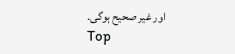اور غیر صحیح ہوگی۔
Top